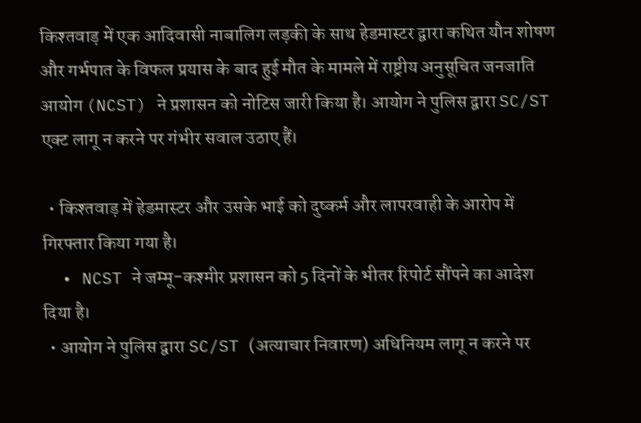किश्तवाड़ में एक आदिवासी नाबालिग लड़की के साथ हेडमास्टर द्वारा कथित यौन शोषण और गर्भपात के विफल प्रयास के बाद हुई मौत के मामले में राष्ट्रीय अनुसूचित जनजाति आयोग (NCST) ने प्रशासन को नोटिस जारी किया है। आयोग ने पुलिस द्वारा SC/ST एक्ट लागू न करने पर गंभीर सवाल उठाए हैं।

  • किश्तवाड़ में हेडमास्टर और उसके भाई को दुष्कर्म और लापरवाही के आरोप में गिरफ्तार किया गया है।
  • NCST ने जम्मू-कश्मीर प्रशासन को 5 दिनों के भीतर रिपोर्ट सौंपने का आदेश दिया है।
  • आयोग ने पुलिस द्वारा SC/ST (अत्याचार निवारण) अधिनियम लागू न करने पर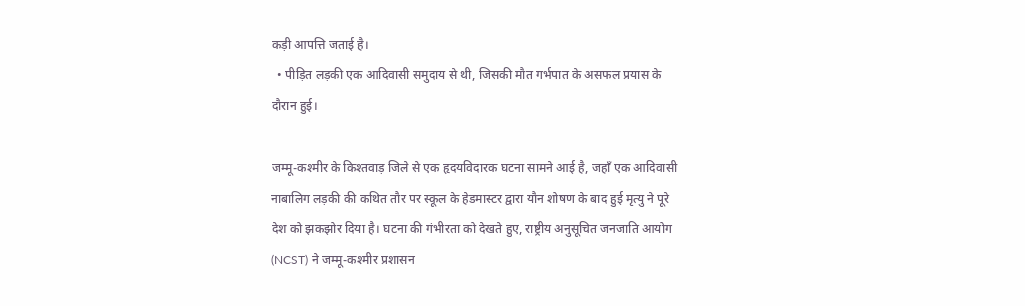कड़ी आपत्ति जताई है।
  • पीड़ित लड़की एक आदिवासी समुदाय से थी, जिसकी मौत गर्भपात के असफल प्रयास के दौरान हुई।

जम्मू-कश्मीर के किश्तवाड़ जिले से एक हृदयविदारक घटना सामने आई है, जहाँ एक आदिवासी नाबालिग लड़की की कथित तौर पर स्कूल के हेडमास्टर द्वारा यौन शोषण के बाद हुई मृत्यु ने पूरे देश को झकझोर दिया है। घटना की गंभीरता को देखते हुए, राष्ट्रीय अनुसूचित जनजाति आयोग (NCST) ने जम्मू-कश्मीर प्रशासन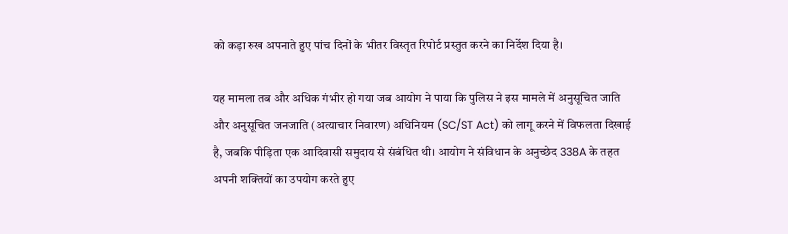को कड़ा रुख अपनाते हुए पांच दिनों के भीतर विस्तृत रिपोर्ट प्रस्तुत करने का निर्देश दिया है।

यह मामला तब और अधिक गंभीर हो गया जब आयोग ने पाया कि पुलिस ने इस मामले में अनुसूचित जाति और अनुसूचित जनजाति (अत्याचार निवारण) अधिनियम (SC/ST Act) को लागू करने में विफलता दिखाई है, जबकि पीड़िता एक आदिवासी समुदाय से संबंधित थी। आयोग ने संविधान के अनुच्छेद 338A के तहत अपनी शक्तियों का उपयोग करते हुए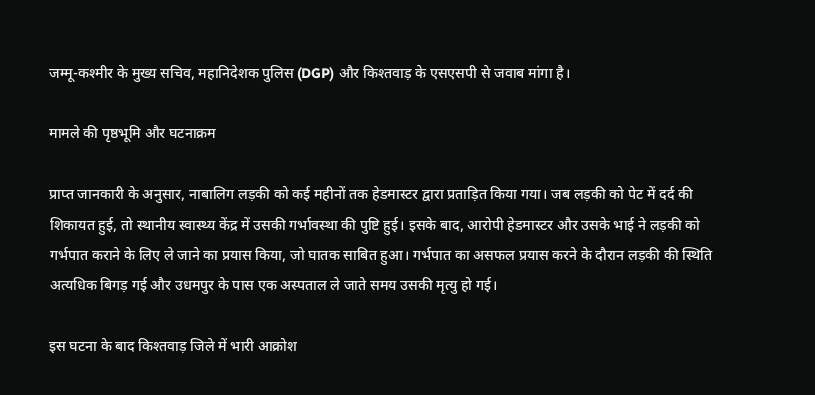जम्मू-कश्मीर के मुख्य सचिव, महानिदेशक पुलिस (DGP) और किश्तवाड़ के एसएसपी से जवाब मांगा है।

मामले की पृष्ठभूमि और घटनाक्रम

प्राप्त जानकारी के अनुसार, नाबालिग लड़की को कई महीनों तक हेडमास्टर द्वारा प्रताड़ित किया गया। जब लड़की को पेट में दर्द की शिकायत हुई, तो स्थानीय स्वास्थ्य केंद्र में उसकी गर्भावस्था की पुष्टि हुई। इसके बाद, आरोपी हेडमास्टर और उसके भाई ने लड़की को गर्भपात कराने के लिए ले जाने का प्रयास किया, जो घातक साबित हुआ। गर्भपात का असफल प्रयास करने के दौरान लड़की की स्थिति अत्यधिक बिगड़ गई और उधमपुर के पास एक अस्पताल ले जाते समय उसकी मृत्यु हो गई।

इस घटना के बाद किश्तवाड़ जिले में भारी आक्रोश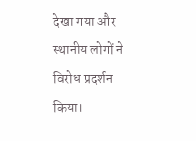देखा गया और स्थानीय लोगों ने विरोध प्रदर्शन किया।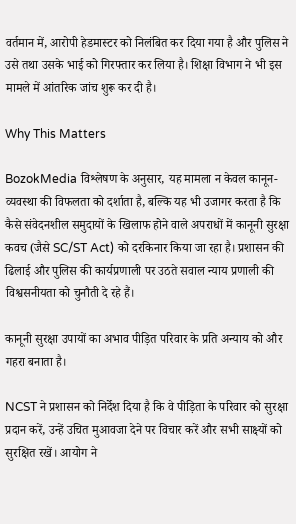वर्तमान में, आरोपी हेडमास्टर को निलंबित कर दिया गया है और पुलिस ने उसे तथा उसके भाई को गिरफ्तार कर लिया है। शिक्षा विभाग ने भी इस मामले में आंतरिक जांच शुरू कर दी है।

Why This Matters

BozokMedia विश्लेषण के अनुसार, यह मामला न केवल कानून-व्यवस्था की विफलता को दर्शाता है, बल्कि यह भी उजागर करता है कि कैसे संवेदनशील समुदायों के खिलाफ होने वाले अपराधों में कानूनी सुरक्षा कवच (जैसे SC/ST Act) को दरकिनार किया जा रहा है। प्रशासन की ढिलाई और पुलिस की कार्यप्रणाली पर उठते सवाल न्याय प्रणाली की विश्वसनीयता को चुनौती दे रहे हैं।

कानूनी सुरक्षा उपायों का अभाव पीड़ित परिवार के प्रति अन्याय को और गहरा बनाता है।

NCST ने प्रशासन को निर्देश दिया है कि वे पीड़िता के परिवार को सुरक्षा प्रदान करें, उन्हें उचित मुआवजा देने पर विचार करें और सभी साक्ष्यों को सुरक्षित रखें। आयोग ने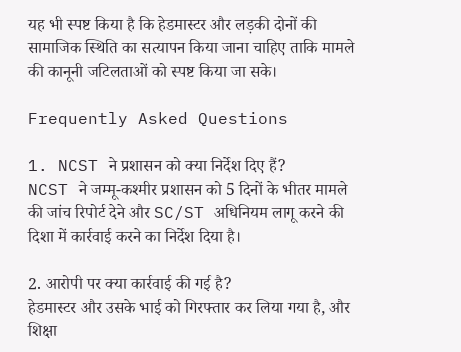यह भी स्पष्ट किया है कि हेडमास्टर और लड़की दोनों की सामाजिक स्थिति का सत्यापन किया जाना चाहिए ताकि मामले की कानूनी जटिलताओं को स्पष्ट किया जा सके।

Frequently Asked Questions

1. NCST ने प्रशासन को क्या निर्देश दिए हैं?
NCST ने जम्मू-कश्मीर प्रशासन को 5 दिनों के भीतर मामले की जांच रिपोर्ट देने और SC/ST अधिनियम लागू करने की दिशा में कार्रवाई करने का निर्देश दिया है।

2. आरोपी पर क्या कार्रवाई की गई है?
हेडमास्टर और उसके भाई को गिरफ्तार कर लिया गया है, और शिक्षा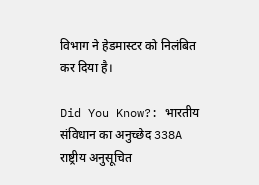विभाग ने हेडमास्टर को निलंबित कर दिया है।

Did You Know?: भारतीय संविधान का अनुच्छेद 338A राष्ट्रीय अनुसूचित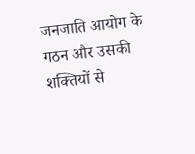जनजाति आयोग के गठन और उसकी शक्तियों से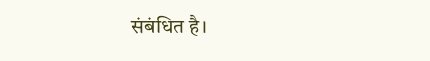संबंधित है।